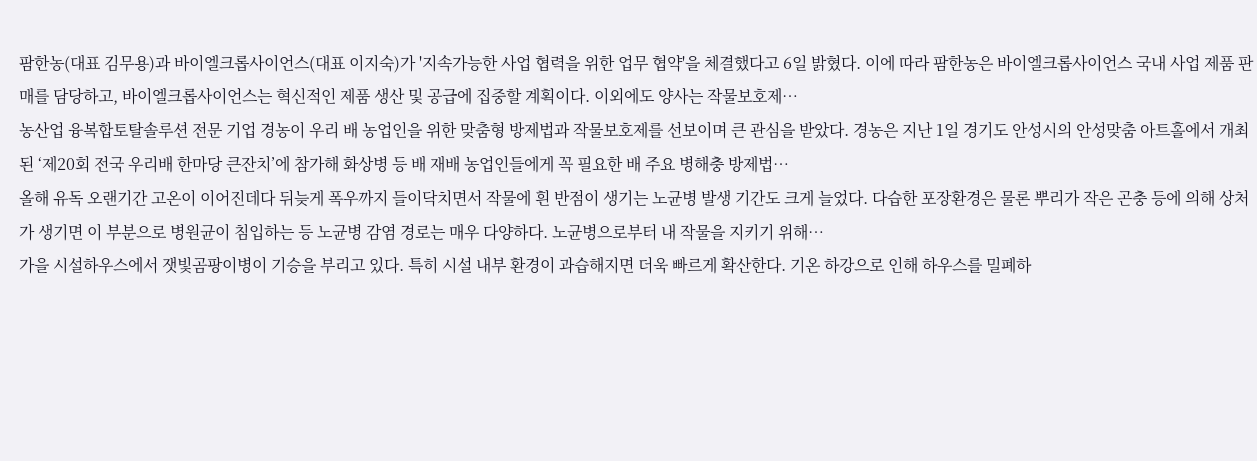팜한농(대표 김무용)과 바이엘크롭사이언스(대표 이지숙)가 '지속가능한 사업 협력을 위한 업무 협약'을 체결했다고 6일 밝혔다. 이에 따라 팜한농은 바이엘크롭사이언스 국내 사업 제품 판매를 담당하고, 바이엘크롭사이언스는 혁신적인 제품 생산 및 공급에 집중할 계획이다. 이외에도 양사는 작물보호제…
농산업 융복합토탈솔루션 전문 기업 경농이 우리 배 농업인을 위한 맞춤형 방제법과 작물보호제를 선보이며 큰 관심을 받았다. 경농은 지난 1일 경기도 안성시의 안성맞춤 아트홀에서 개최된 ‘제20회 전국 우리배 한마당 큰잔치’에 참가해 화상병 등 배 재배 농업인들에게 꼭 필요한 배 주요 병해충 방제법…
올해 유독 오랜기간 고온이 이어진데다 뒤늦게 폭우까지 들이닥치면서 작물에 흰 반점이 생기는 노균병 발생 기간도 크게 늘었다. 다습한 포장환경은 물론 뿌리가 작은 곤충 등에 의해 상처가 생기면 이 부분으로 병원균이 침입하는 등 노균병 감염 경로는 매우 다양하다. 노균병으로부터 내 작물을 지키기 위해…
가을 시설하우스에서 잿빛곰팡이병이 기승을 부리고 있다. 특히 시설 내부 환경이 과습해지면 더욱 빠르게 확산한다. 기온 하강으로 인해 하우스를 밀폐하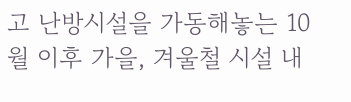고 난방시설을 가동해놓는 10월 이후 가을, 겨울철 시설 내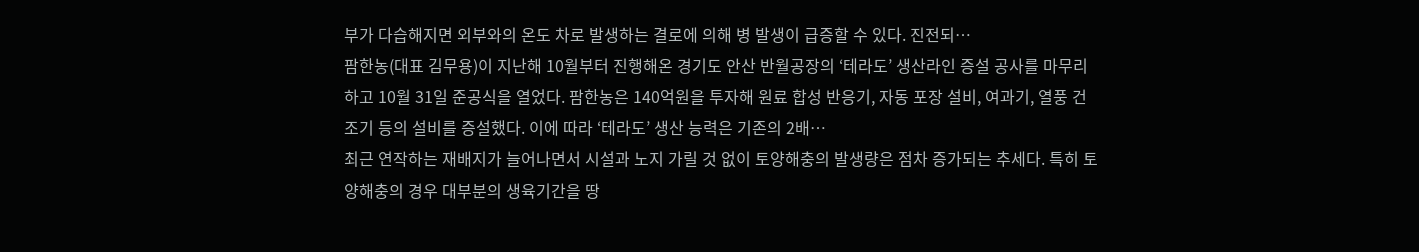부가 다습해지면 외부와의 온도 차로 발생하는 결로에 의해 병 발생이 급증할 수 있다. 진전되…
팜한농(대표 김무용)이 지난해 10월부터 진행해온 경기도 안산 반월공장의 ‘테라도’ 생산라인 증설 공사를 마무리하고 10월 31일 준공식을 열었다. 팜한농은 140억원을 투자해 원료 합성 반응기, 자동 포장 설비, 여과기, 열풍 건조기 등의 설비를 증설했다. 이에 따라 ‘테라도’ 생산 능력은 기존의 2배…
최근 연작하는 재배지가 늘어나면서 시설과 노지 가릴 것 없이 토양해충의 발생량은 점차 증가되는 추세다. 특히 토양해충의 경우 대부분의 생육기간을 땅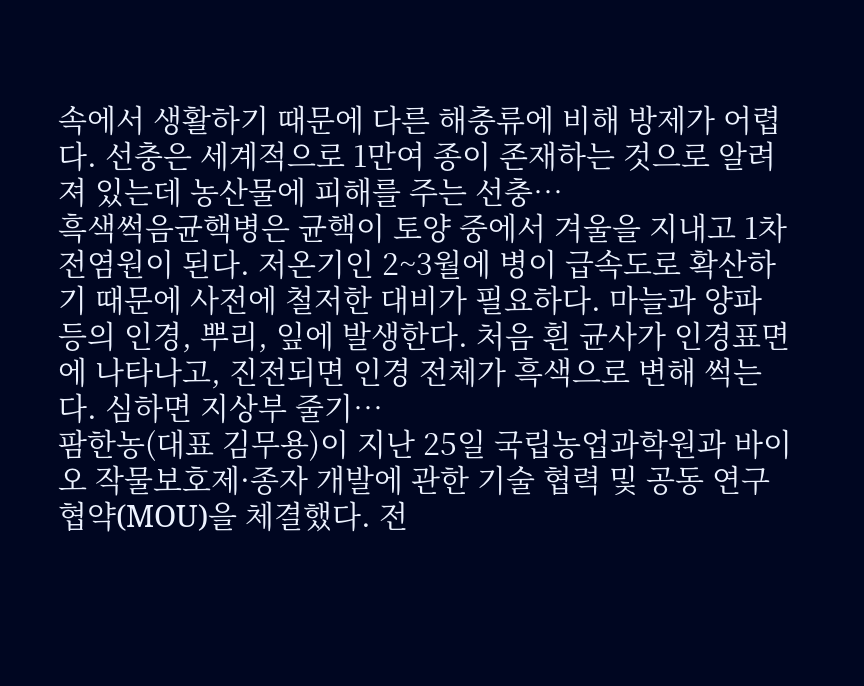속에서 생활하기 때문에 다른 해충류에 비해 방제가 어렵다. 선충은 세계적으로 1만여 종이 존재하는 것으로 알려져 있는데 농산물에 피해를 주는 선충…
흑색썩음균핵병은 균핵이 토양 중에서 겨울을 지내고 1차 전염원이 된다. 저온기인 2~3월에 병이 급속도로 확산하기 때문에 사전에 철저한 대비가 필요하다. 마늘과 양파 등의 인경, 뿌리, 잎에 발생한다. 처음 흰 균사가 인경표면에 나타나고, 진전되면 인경 전체가 흑색으로 변해 썩는다. 심하면 지상부 줄기…
팜한농(대표 김무용)이 지난 25일 국립농업과학원과 바이오 작물보호제·종자 개발에 관한 기술 협력 및 공동 연구 협약(MOU)을 체결했다. 전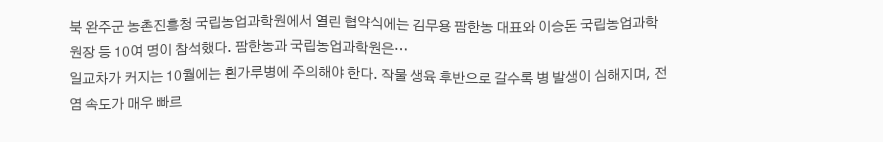북 완주군 농촌진흥청 국립농업과학원에서 열린 협약식에는 김무용 팜한농 대표와 이승돈 국립농업과학원장 등 10여 명이 참석했다. 팜한농과 국립농업과학원은…
일교차가 커지는 10월에는 흰가루병에 주의해야 한다. 작물 생육 후반으로 갈수록 병 발생이 심해지며, 전염 속도가 매우 빠르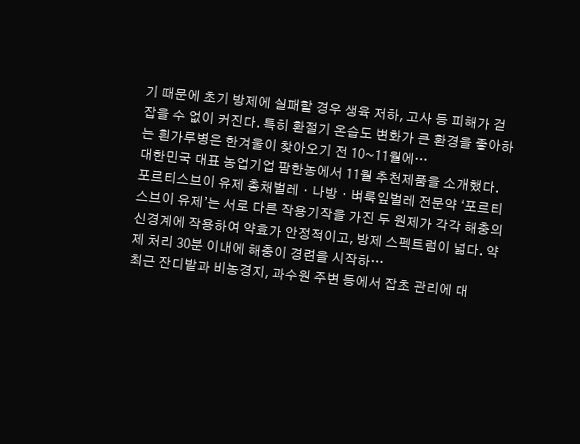기 때문에 초기 방제에 실패할 경우 생육 저하, 고사 등 피해가 걷잡을 수 없이 커진다. 특히 환절기 온습도 변화가 큰 환경을 좋아하는 흰가루병은 한겨울이 찾아오기 전 10~11월에…
대한민국 대표 농업기업 팜한농에서 11월 추천제품을 소개했다. 포르티스브이 유제 총채벌레ㆍ나방ㆍ벼룩잎벌레 전문약 ‘포르티스브이 유제’는 서로 다른 작용기작을 가진 두 원제가 각각 해충의 신경계에 작용하여 약효가 안정적이고, 방제 스펙트럼이 넓다. 약제 처리 30분 이내에 해충이 경련을 시작하…
최근 잔디밭과 비농경지, 과수원 주변 등에서 잡초 관리에 대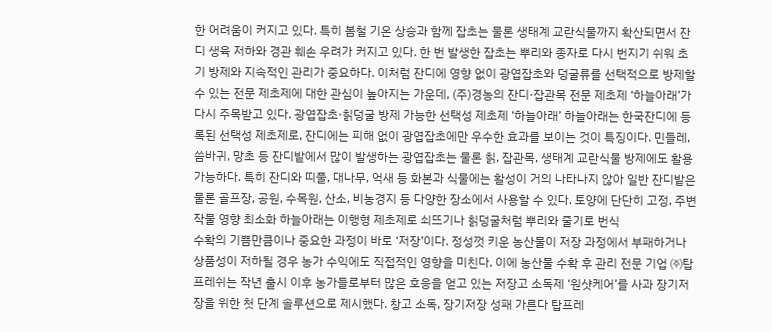한 어려움이 커지고 있다. 특히 봄철 기온 상승과 함께 잡초는 물론 생태계 교란식물까지 확산되면서 잔디 생육 저하와 경관 훼손 우려가 커지고 있다. 한 번 발생한 잡초는 뿌리와 종자로 다시 번지기 쉬워 초기 방제와 지속적인 관리가 중요하다. 이처럼 잔디에 영향 없이 광엽잡초와 덩굴류를 선택적으로 방제할 수 있는 전문 제초제에 대한 관심이 높아지는 가운데, (주)경농의 잔디·잡관목 전문 제초제 ‘하늘아래’가 다시 주목받고 있다. 광엽잡초·칡덩굴 방제 가능한 선택성 제초제 ‘하늘아래’ 하늘아래는 한국잔디에 등록된 선택성 제초제로, 잔디에는 피해 없이 광엽잡초에만 우수한 효과를 보이는 것이 특징이다. 민들레, 씀바귀, 망초 등 잔디밭에서 많이 발생하는 광엽잡초는 물론 칡, 잡관목, 생태계 교란식물 방제에도 활용 가능하다. 특히 잔디와 띠풀, 대나무, 억새 등 화본과 식물에는 활성이 거의 나타나지 않아 일반 잔디밭은 물론 골프장, 공원, 수목원, 산소, 비농경지 등 다양한 장소에서 사용할 수 있다. 토양에 단단히 고정, 주변 작물 영향 최소화 하늘아래는 이행형 제초제로 쇠뜨기나 칡덩굴처럼 뿌리와 줄기로 번식
수확의 기쁨만큼이나 중요한 과정이 바로 ‘저장’이다. 정성껏 키운 농산물이 저장 과정에서 부패하거나 상품성이 저하될 경우 농가 수익에도 직접적인 영향을 미친다. 이에 농산물 수확 후 관리 전문 기업 ㈜탑프레쉬는 작년 출시 이후 농가들로부터 많은 호응을 얻고 있는 저장고 소독제 ‘원샷케어’를 사과 장기저장을 위한 첫 단계 솔루션으로 제시했다. 창고 소독, 장기저장 성패 가른다 탑프레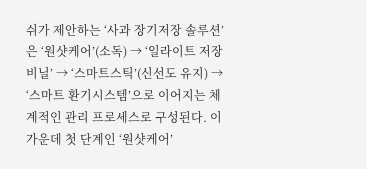쉬가 제안하는 ‘사과 장기저장 솔루션’은 ‘원샷케어’(소독) → ‘일라이트 저장비닐’ → ‘스마트스틱’(신선도 유지) → ‘스마트 환기시스템’으로 이어지는 체계적인 관리 프로세스로 구성된다. 이 가운데 첫 단계인 ‘원샷케어’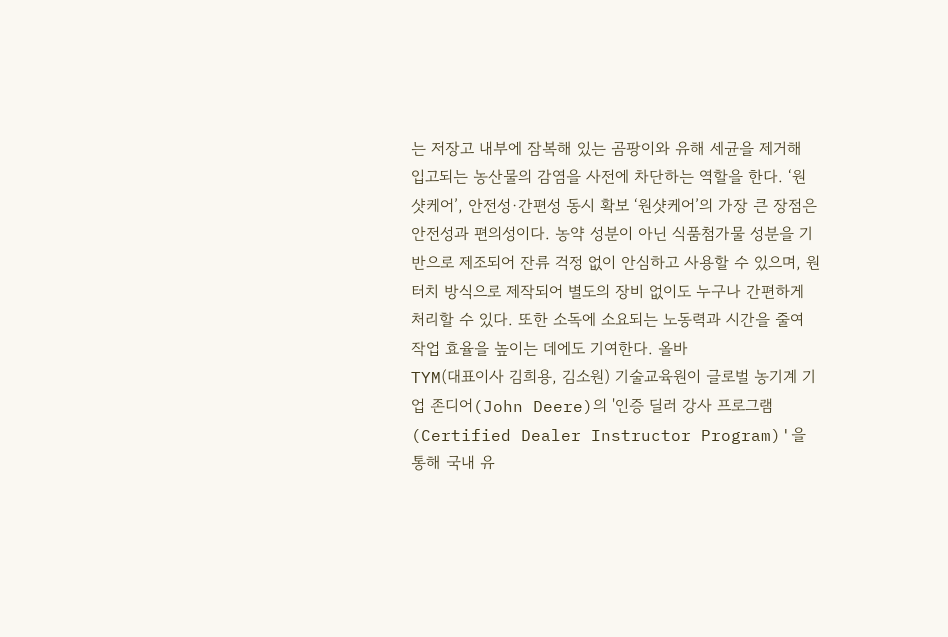는 저장고 내부에 잠복해 있는 곰팡이와 유해 세균을 제거해 입고되는 농산물의 감염을 사전에 차단하는 역할을 한다. ‘원샷케어’, 안전성·간편성 동시 확보 ‘원샷케어’의 가장 큰 장점은 안전성과 편의성이다. 농약 성분이 아닌 식품첨가물 성분을 기반으로 제조되어 잔류 걱정 없이 안심하고 사용할 수 있으며, 원터치 방식으로 제작되어 별도의 장비 없이도 누구나 간편하게 처리할 수 있다. 또한 소독에 소요되는 노동력과 시간을 줄여 작업 효율을 높이는 데에도 기여한다. 올바
TYM(대표이사 김희용, 김소원) 기술교육원이 글로벌 농기계 기업 존디어(John Deere)의 '인증 딜러 강사 프로그램(Certified Dealer Instructor Program)'을 통해 국내 유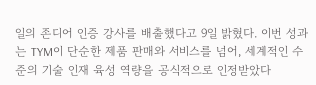일의 존디어 인증 강사를 배출했다고 9일 밝혔다. 이번 성과는 TYM이 단순한 제품 판매와 서비스를 넘어, 세계적인 수준의 기술 인재 육성 역량을 공식적으로 인정받았다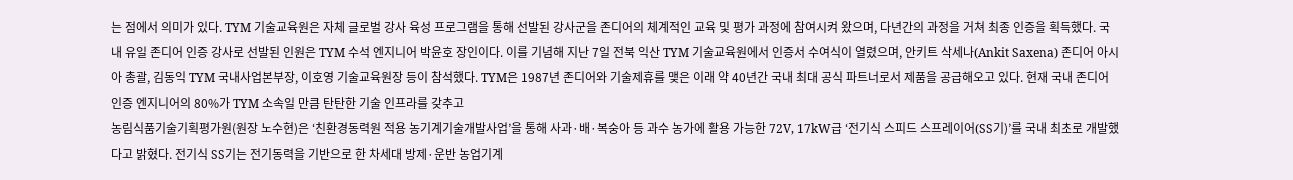는 점에서 의미가 있다. TYM 기술교육원은 자체 글로벌 강사 육성 프로그램을 통해 선발된 강사군을 존디어의 체계적인 교육 및 평가 과정에 참여시켜 왔으며, 다년간의 과정을 거쳐 최종 인증을 획득했다. 국내 유일 존디어 인증 강사로 선발된 인원은 TYM 수석 엔지니어 박윤호 장인이다. 이를 기념해 지난 7일 전북 익산 TYM 기술교육원에서 인증서 수여식이 열렸으며, 안키트 삭세나(Ankit Saxena) 존디어 아시아 총괄, 김동익 TYM 국내사업본부장, 이호영 기술교육원장 등이 참석했다. TYM은 1987년 존디어와 기술제휴를 맺은 이래 약 40년간 국내 최대 공식 파트너로서 제품을 공급해오고 있다. 현재 국내 존디어 인증 엔지니어의 80%가 TYM 소속일 만큼 탄탄한 기술 인프라를 갖추고
농림식품기술기획평가원(원장 노수현)은 ‘친환경동력원 적용 농기계기술개발사업’을 통해 사과·배·복숭아 등 과수 농가에 활용 가능한 72V, 17kW급 ‘전기식 스피드 스프레이어(SS기)’를 국내 최초로 개발했다고 밝혔다. 전기식 SS기는 전기동력을 기반으로 한 차세대 방제·운반 농업기계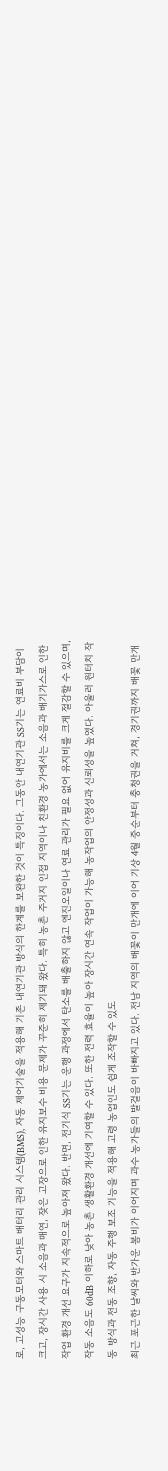로, 고성능 구동모터와 스마트 배터리 관리 시스템(BMS), 자동 제어기술을 적용해 기존 내연기관 방식의 한계를 보완한 것이 특징이다. 그동안 내연기관 SS기는 연료비 부담이 크고, 장시간 사용 시 소음과 매연, 잦은 고장으로 인한 유지보수 비용 문제가 꾸준히 제기돼 왔다. 특히 농촌 주거지 인접 지역이나 친환경 농가에서는 소음과 배기가스로 인한 작업 환경 개선 요구가 지속적으로 높아져 왔다. 반면, 전기식 SS기는 운행 과정에서 탄소를 배출하지 않고 엔진오일이나 연료 관리가 필요 없어 유지비를 크게 절감할 수 있으며, 작동 소음도 60dB 이하로 낮아 농촌 생활환경 개선에 기여할 수 있다. 또한 전력 효율이 높아 장시간 연속 작업이 가능해 농작업의 안정성과 신뢰성을 높였다. 아울러 원터치 작동 방식과 전동 조향, 자동 주행 보조 기능을 적용해 고령 농업인도 쉽게 조작할 수 있도
최근 포근한 날씨와 반가운 봄비가 이어지며 과수 농가들의 발걸음이 바빠지고 있다. 전남 지역의 배꽃이 만개에 이어 기상 4월 중순부터 충청권을 거쳐, 경기권까지 배꽃 만개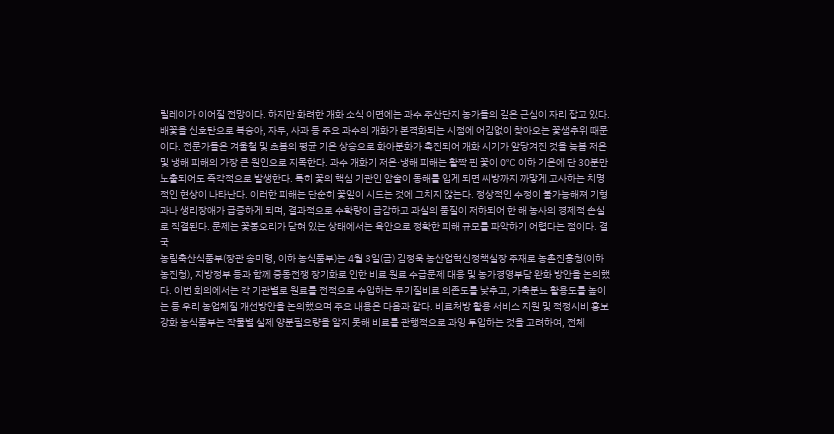릴레이가 이어질 전망이다. 하지만 화려한 개화 소식 이면에는 과수 주산단지 농가들의 깊은 근심이 자리 잡고 있다. 배꽃을 신호탄으로 복숭아, 자두, 사과 등 주요 과수의 개화가 본격화되는 시점에 어김없이 찾아오는 꽃샘추위 때문이다. 전문가들은 겨울철 및 초봄의 평균 기온 상승으로 화아분화가 촉진되어 개화 시기가 앞당겨진 것을 늦봄 저온 및 냉해 피해의 가장 큰 원인으로 지목한다. 과수 개화기 저온·냉해 피해는 활짝 핀 꽃이 0℃ 이하 기온에 단 30분만 노출되어도 즉각적으로 발생한다. 특히 꽃의 핵심 기관인 암술이 동해를 입게 되면 씨방까지 까맣게 고사하는 치명적인 현상이 나타난다. 이러한 피해는 단순히 꽃잎이 시드는 것에 그치지 않는다. 정상적인 수정이 불가능해져 기형과나 생리장애가 급증하게 되며, 결과적으로 수확량이 급감하고 과실의 품질이 저하되어 한 해 농사의 경제적 손실로 직결된다. 문제는 꽃봉오리가 닫혀 있는 상태에서는 육안으로 정확한 피해 규모를 파악하기 어렵다는 점이다. 결국
농림축산식품부(장관 송미령, 이하 농식품부)는 4월 3일(금) 김정욱 농산업혁신정책실장 주재로 농촌진흥청(이하 농진청), 지방정부 등과 함께 중동전쟁 장기화로 인한 비료 원료 수급문제 대응 및 농가경영부담 완화 방안을 논의했다. 이번 회의에서는 각 기관별로 원료를 전적으로 수입하는 무기질비료 의존도를 낮추고, 가축분뇨 활용도를 높이는 등 우리 농업체질 개선방안을 논의했으며 주요 내용은 다음과 같다. 비료처방 활용 서비스 지원 및 적정시비 홍보 강화 농식품부는 작물별 실제 양분필요량을 알지 못해 비료를 관행적으로 과잉 투입하는 것을 고려하여, 전체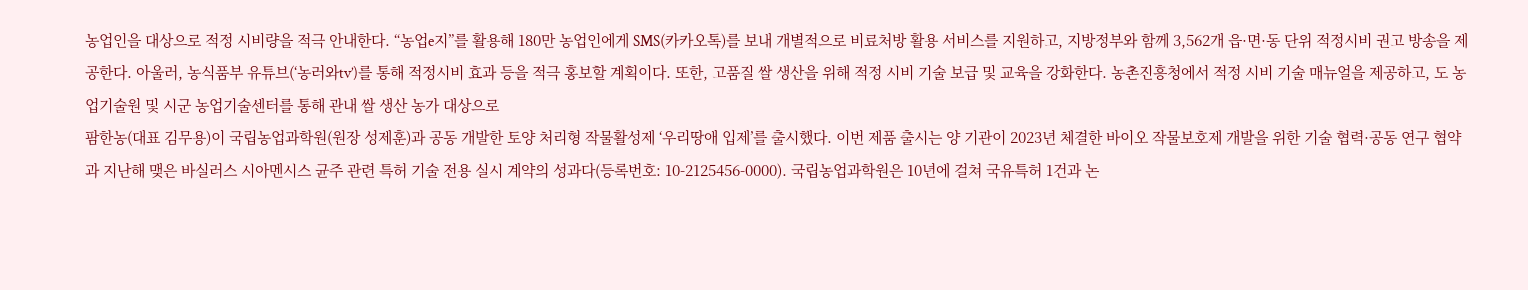농업인을 대상으로 적정 시비량을 적극 안내한다. “농업e지”를 활용해 180만 농업인에게 SMS(카카오톡)를 보내 개별적으로 비료처방 활용 서비스를 지원하고, 지방정부와 함께 3,562개 읍·면·동 단위 적정시비 권고 방송을 제공한다. 아울러, 농식품부 유튜브(‘농러와tv’)를 통해 적정시비 효과 등을 적극 홍보할 계획이다. 또한, 고품질 쌀 생산을 위해 적정 시비 기술 보급 및 교육을 강화한다. 농촌진흥청에서 적정 시비 기술 매뉴얼을 제공하고, 도 농업기술원 및 시군 농업기술센터를 통해 관내 쌀 생산 농가 대상으로
팜한농(대표 김무용)이 국립농업과학원(원장 성제훈)과 공동 개발한 토양 처리형 작물활성제 ‘우리땅애 입제’를 출시했다. 이번 제품 출시는 양 기관이 2023년 체결한 바이오 작물보호제 개발을 위한 기술 협력·공동 연구 협약과 지난해 맺은 바실러스 시아멘시스 균주 관련 특허 기술 전용 실시 계약의 성과다(등록번호: 10-2125456-0000). 국립농업과학원은 10년에 걸쳐 국유특허 1건과 논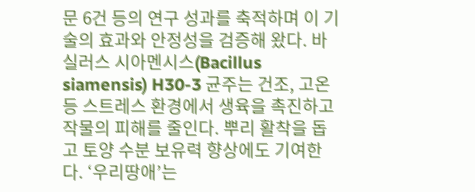문 6건 등의 연구 성과를 축적하며 이 기술의 효과와 안정성을 검증해 왔다. 바실러스 시아멘시스(Bacillus siamensis) H30-3 균주는 건조, 고온 등 스트레스 환경에서 생육을 촉진하고 작물의 피해를 줄인다. 뿌리 활착을 돕고 토양 수분 보유력 향상에도 기여한다. ‘우리땅애’는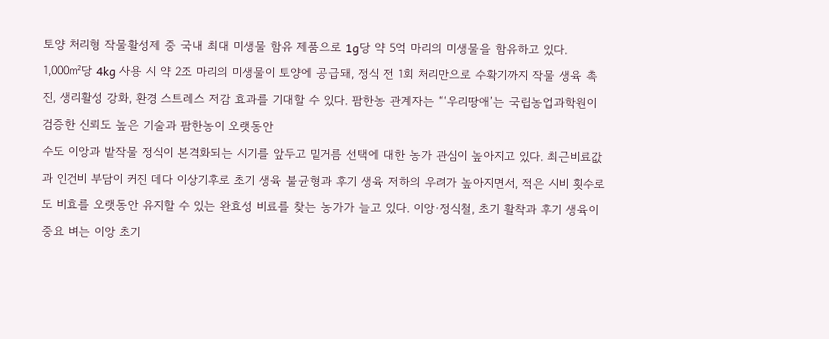토양 처리형 작물활성제 중 국내 최대 미생물 함유 제품으로 1g당 약 5억 마리의 미생물을 함유하고 있다. 1,000㎡당 4kg 사용 시 약 2조 마리의 미생물이 토양에 공급돼, 정식 전 1회 처리만으로 수확기까지 작물 생육 촉진, 생리활성 강화, 환경 스트레스 저감 효과를 기대할 수 있다. 팜한농 관계자는 “‘우리땅애’는 국립농업과학원이 검증한 신뢰도 높은 기술과 팜한농이 오랫동안
수도 이앙과 밭작물 정식이 본격화되는 시기를 앞두고 밑거름 선택에 대한 농가 관심이 높아지고 있다. 최근비료값과 인건비 부담이 커진 데다 이상기후로 초기 생육 불균형과 후기 생육 저하의 우려가 높아지면서, 적은 시비 횟수로도 비효를 오랫동안 유지할 수 있는 완효성 비료를 찾는 농가가 늘고 있다. 이앙·정식철, 초기 활착과 후기 생육이 중요 벼는 이앙 초기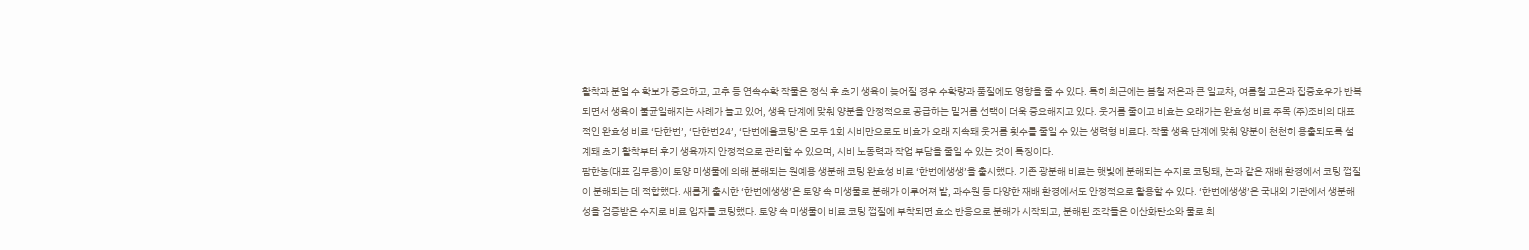활착과 분얼 수 확보가 중요하고, 고추 등 연속수확 작물은 정식 후 초기 생육이 늦어질 경우 수확량과 품질에도 영향을 줄 수 있다. 특히 최근에는 봄철 저온과 큰 일교차, 여름철 고온과 집중호우가 반복되면서 생육이 불균일해지는 사례가 늘고 있어, 생육 단계에 맞춰 양분을 안정적으로 공급하는 밑거름 선택이 더욱 중요해지고 있다. 웃거름 줄이고 비효는 오래가는 완효성 비료 주목 (주)조비의 대표적인 완효성 비료 ‘단한번’, ‘단한번24’, ‘단번에올코팅’은 모두 1회 시비만으로도 비효가 오래 지속돼 웃거름 횟수를 줄일 수 있는 생력형 비료다. 작물 생육 단계에 맞춰 양분이 천천히 용출되도록 설계돼 초기 활착부터 후기 생육까지 안정적으로 관리할 수 있으며, 시비 노동력과 작업 부담을 줄일 수 있는 것이 특징이다.
팜한농(대표 김무용)이 토양 미생물에 의해 분해되는 원예용 생분해 코팅 완효성 비료 ‘한번에생생’을 출시했다. 기존 광분해 비료는 햇빛에 분해되는 수지로 코팅돼, 논과 같은 재배 환경에서 코팅 껍질이 분해되는 데 적합했다. 새롭게 출시한 ‘한번에생생’은 토양 속 미생물로 분해가 이루어져 밭, 과수원 등 다양한 재배 환경에서도 안정적으로 활용할 수 있다. ‘한번에생생’은 국내외 기관에서 생분해성을 검증받은 수지로 비료 입자를 코팅했다. 토양 속 미생물이 비료 코팅 껍질에 부착되면 효소 반응으로 분해가 시작되고, 분해된 조각들은 이산화탄소와 물로 최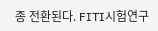종 전환된다. FITI시험연구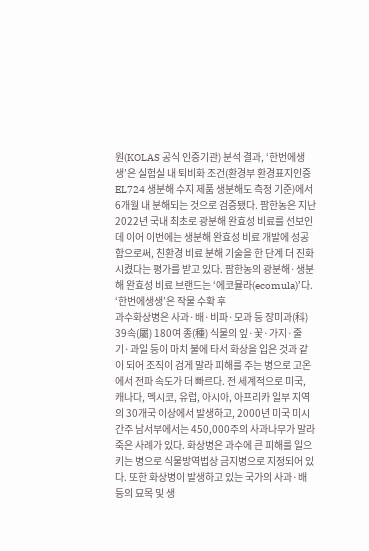원(KOLAS 공식 인증기관) 분석 결과, ‘한번에생생’은 실험실 내 퇴비화 조건(환경부 환경표지인증 EL724 생분해 수지 제품 생분해도 측정 기준)에서 6개월 내 분해되는 것으로 검증됐다. 팜한농은 지난 2022년 국내 최초로 광분해 완효성 비료를 선보인 데 이어 이번에는 생분해 완효성 비료 개발에 성공함으로써, 친환경 비료 분해 기술을 한 단계 더 진화시켰다는 평가를 받고 있다. 팜한농의 광분해·생분해 완효성 비료 브랜드는 ‘에코뮬라(ecomula)’다. ‘한번에생생’은 작물 수확 후
과수화상병은 사과·배·비파·모과 등 장미과(科) 39속(屬) 180여 종(種) 식물의 잎·꽃·가지·줄기·과일 등이 마치 불에 타서 화상을 입은 것과 같이 되어 조직이 검게 말라 피해를 주는 병으로 고온에서 전파 속도가 더 빠르다. 전 세계적으로 미국, 캐나다, 멕시코, 유럽, 아시아, 아프리카 일부 지역의 30개국 이상에서 발생하고, 2000년 미국 미시간주 남서부에서는 450,000주의 사과나무가 말라 죽은 사례가 있다. 화상병은 과수에 큰 피해를 일으키는 병으로 식물방역법상 금지병으로 지정되어 있다. 또한 화상병이 발생하고 있는 국가의 사과·배 등의 묘목 및 생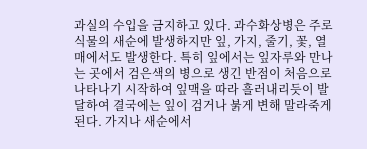과실의 수입을 금지하고 있다. 과수화상병은 주로 식물의 새순에 발생하지만 잎, 가지, 줄기, 꽃, 열매에서도 발생한다. 특히 잎에서는 잎자루와 만나는 곳에서 검은색의 병으로 생긴 반점이 처음으로 나타나기 시작하여 잎맥을 따라 흘러내리듯이 발달하여 결국에는 잎이 검거나 붉게 변해 말라죽게 된다. 가지나 새순에서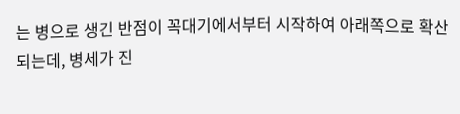는 병으로 생긴 반점이 꼭대기에서부터 시작하여 아래쪽으로 확산되는데, 병세가 진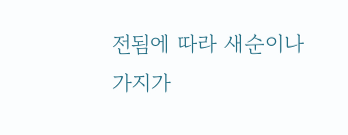전됨에 따라 새순이나 가지가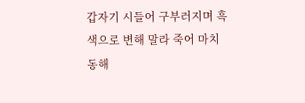갑자기 시들어 구부러지며 흑색으로 변해 말라 죽어 마치 동해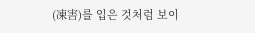(凍害)를 입은 것처럼 보이